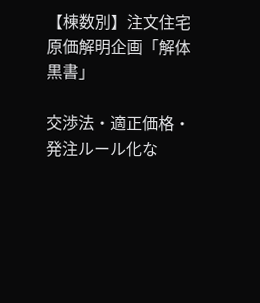【棟数別】注文住宅 原価解明企画「解体黒書」

交渉法・適正価格・発注ルール化な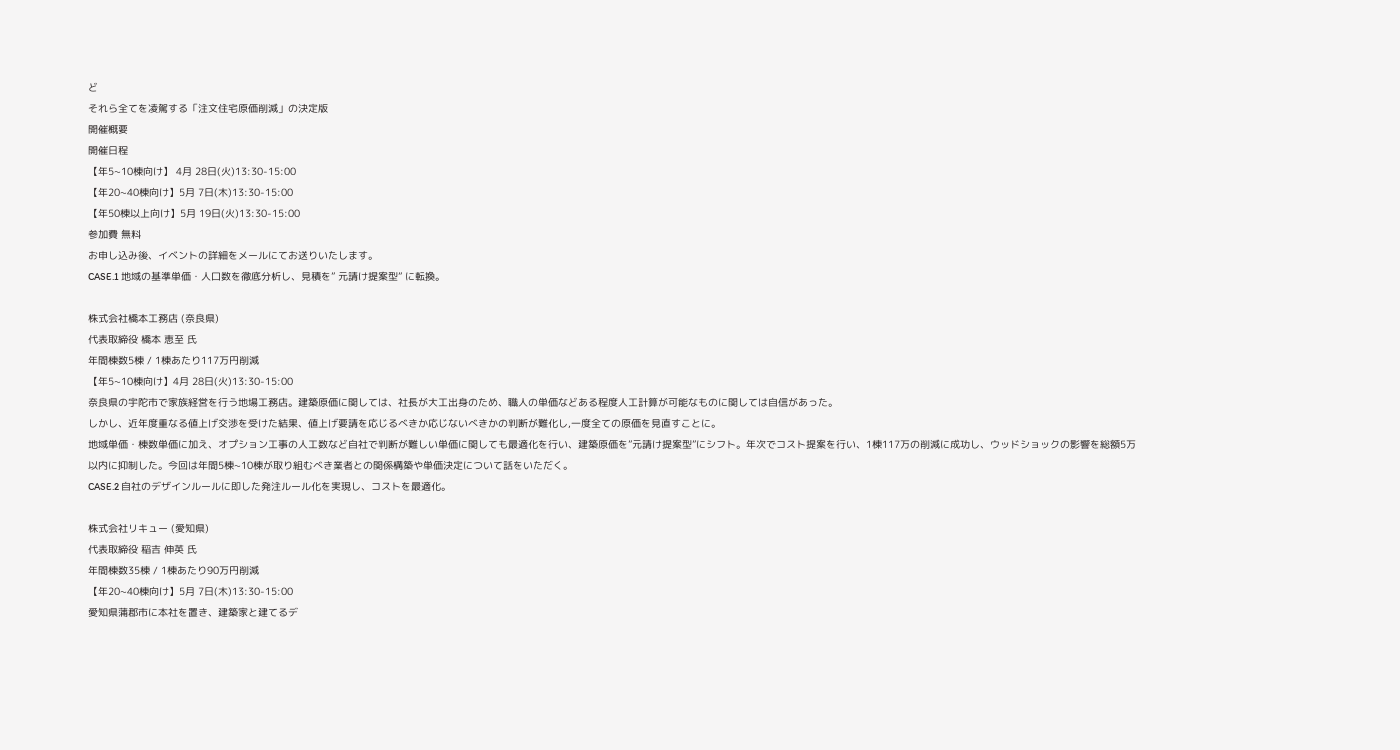ど
それら全てを凌駕する「注文住宅原価削減」の決定版
開催概要
開催日程
【年5~10棟向け】 4月 28日(火)13:30-15:00
【年20~40棟向け】5月 7日(木)13:30-15:00
【年50棟以上向け】5月 19日(火)13:30-15:00
参加費 無料
お申し込み後、イベントの詳細をメールにてお送りいたします。
CASE.1 地域の基準単価・人口数を徹底分析し、見積を” 元請け提案型” に転換。

株式会社橋本工務店 (奈良県)
代表取締役 橋本 恵至 氏
年間棟数5棟 / 1棟あたり117万円削減
【年5~10棟向け】4月 28日(火)13:30-15:00
奈良県の宇陀市で家族経営を行う地場工務店。建築原価に関しては、社長が大工出身のため、職人の単価などある程度人工計算が可能なものに関しては自信があった。
しかし、近年度重なる値上げ交渉を受けた結果、値上げ要請を応じるべきか応じないべきかの判断が難化し,一度全ての原価を見直すことに。
地域単価・棟数単価に加え、オプション工事の人工数など自社で判断が難しい単価に関しても最適化を行い、建築原価を”元請け提案型”にシフト。年次でコスト提案を行い、1棟117万の削減に成功し、ウッドショックの影響を総額5万以内に抑制した。今回は年間5棟~10棟が取り組むべき業者との関係構築や単価決定について話をいただく。
CASE.2 自社のデザインルールに即した発注ルール化を実現し、コストを最適化。

株式会社リキュー (愛知県)
代表取締役 稲吉 伸英 氏
年間棟数35棟 / 1棟あたり90万円削減
【年20~40棟向け】5月 7日(木)13:30-15:00
愛知県蒲郡市に本社を置き、建築家と建てるデ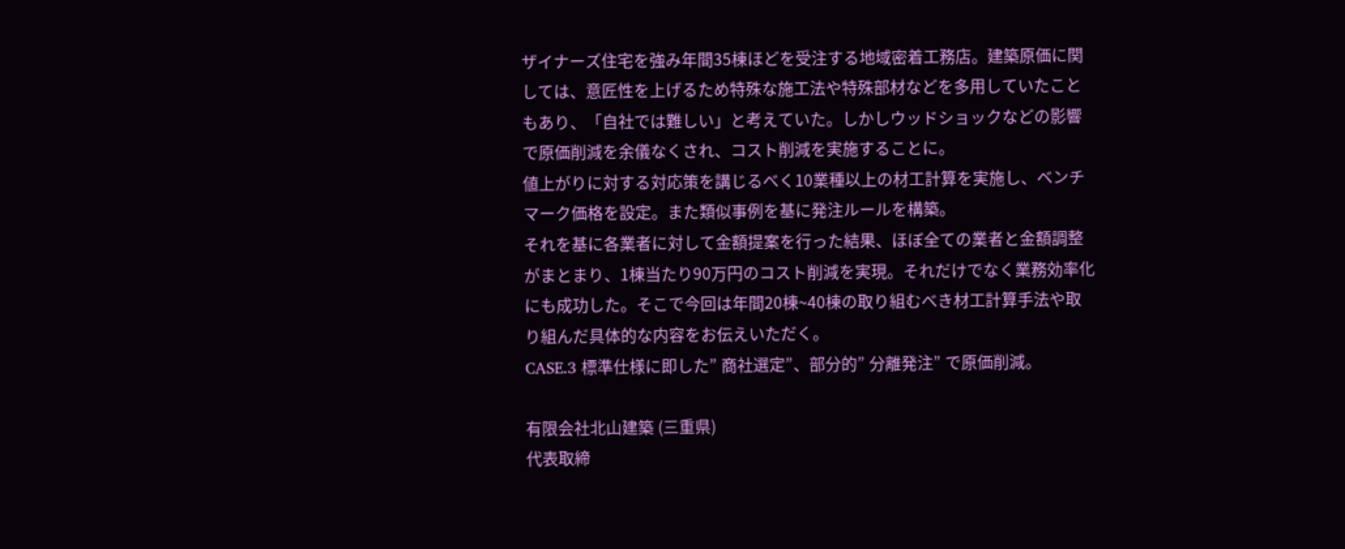ザイナーズ住宅を強み年間35棟ほどを受注する地域密着工務店。建築原価に関しては、意匠性を上げるため特殊な施工法や特殊部材などを多用していたこともあり、「自社では難しい」と考えていた。しかしウッドショックなどの影響で原価削減を余儀なくされ、コスト削減を実施することに。
値上がりに対する対応策を講じるべく10業種以上の材工計算を実施し、ベンチマーク価格を設定。また類似事例を基に発注ルールを構築。
それを基に各業者に対して金額提案を行った結果、ほぼ全ての業者と金額調整がまとまり、1棟当たり90万円のコスト削減を実現。それだけでなく業務効率化にも成功した。そこで今回は年間20棟~40棟の取り組むべき材工計算手法や取り組んだ具体的な内容をお伝えいただく。
CASE.3 標準仕様に即した” 商社選定”、部分的” 分離発注” で原価削減。

有限会社北山建築 (三重県)
代表取締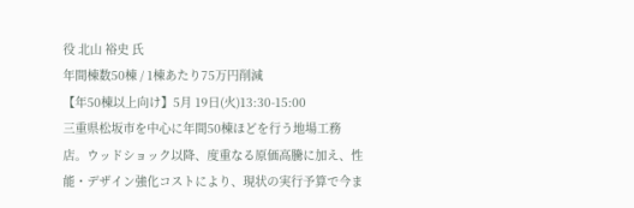役 北山 裕史 氏
年間棟数50棟 / 1棟あたり75万円削減
【年50棟以上向け】5月 19日(火)13:30-15:00
三重県松坂市を中心に年間50棟ほどを行う地場工務店。ウッドショック以降、度重なる原価高騰に加え、性能・デザイン強化コストにより、現状の実行予算で今ま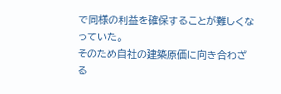で同様の利益を確保することが難しくなっていた。
そのため自社の建築原価に向き合わざる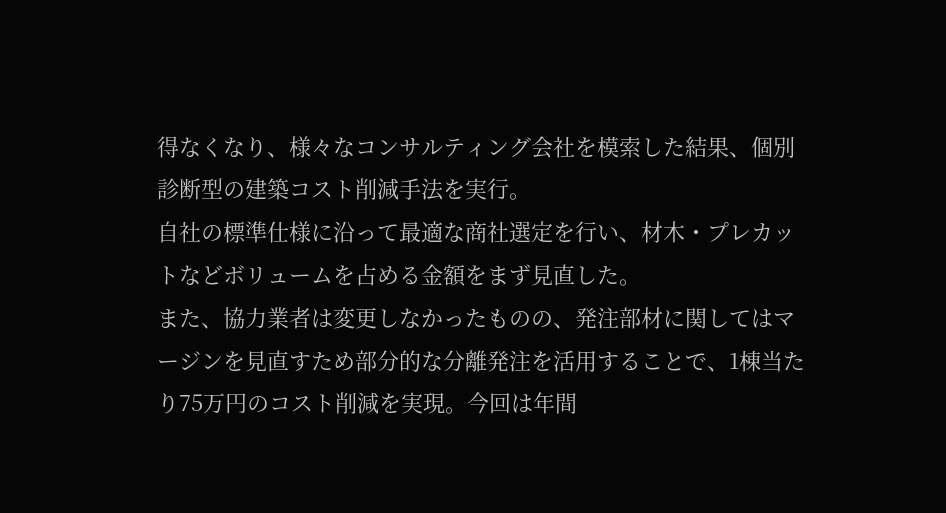得なくなり、様々なコンサルティング会社を模索した結果、個別診断型の建築コスト削減手法を実行。
自社の標準仕様に沿って最適な商社選定を行い、材木・プレカットなどボリュームを占める金額をまず見直した。
また、協力業者は変更しなかったものの、発注部材に関してはマージンを見直すため部分的な分離発注を活用することで、1棟当たり75万円のコスト削減を実現。今回は年間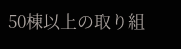50棟以上の取り組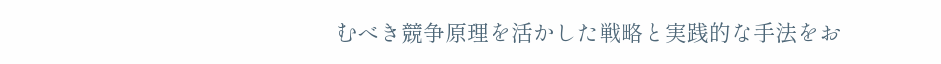むべき競争原理を活かした戦略と実践的な手法をお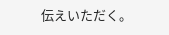伝えいただく。